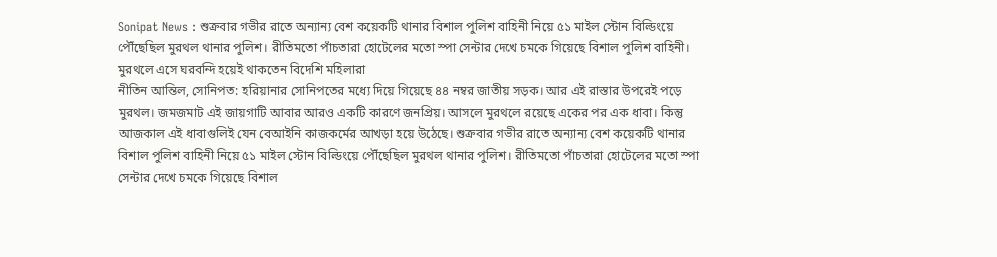Sonipat News : শুক্রবার গভীর রাতে অন্যান্য বেশ কয়েকটি থানার বিশাল পুলিশ বাহিনী নিয়ে ৫১ মাইল স্টোন বিল্ডিংয়ে পৌঁছেছিল মুরথল থানার পুলিশ। রীতিমতো পাঁচতারা হোটেলের মতো স্পা সেন্টার দেখে চমকে গিয়েছে বিশাল পুলিশ বাহিনী।
মুরথলে এসে ঘরবন্দি হয়েই থাকতেন বিদেশি মহিলারা
নীতিন আন্তিল, সোনিপত: হরিয়ানার সোনিপতের মধ্যে দিয়ে গিয়েছে ৪৪ নম্বর জাতীয় সড়ক। আর এই রাস্তার উপরেই পড়ে মুরথল। জমজমাট এই জায়গাটি আবার আরও একটি কারণে জনপ্রিয়। আসলে মুরথলে রয়েছে একের পর এক ধাবা। কিন্তু আজকাল এই ধাবাগুলিই যেন বেআইনি কাজকর্মের আখড়া হয়ে উঠেছে। শুক্রবার গভীর রাতে অন্যান্য বেশ কয়েকটি থানার বিশাল পুলিশ বাহিনী নিয়ে ৫১ মাইল স্টোন বিল্ডিংয়ে পৌঁছেছিল মুরথল থানার পুলিশ। রীতিমতো পাঁচতারা হোটেলের মতো স্পা সেন্টার দেখে চমকে গিয়েছে বিশাল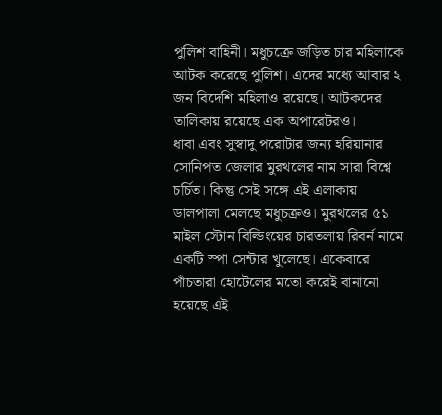পুলিশ বাহিনী। মধুচক্রে জড়িত চার মহিলাকে আটক করেছে পুলিশ। এদের মধ্যে আবার ২ জন বিদেশি মহিলাও রয়েছে। আটকদের তালিকায় রয়েছে এক অপারেটরও।
ধাবা এবং সুস্বাদু পরোটার জন্য হরিয়ানার সোনিপত জেলার মুরথলের নাম সারা বিশ্বে চর্চিত। কিন্তু সেই সঙ্গে এই এলাকায় ডালপালা মেলছে মধুচক্রও। মুরথলের ৫১ মাইল স্টোন বিল্ডিংয়ের চারতলায় রিবর্ন নামে একটি স্পা সেন্টার খুলেছে। একেবারে পাঁচতারা হোটেলের মতো করেই বানানো হয়েছে এই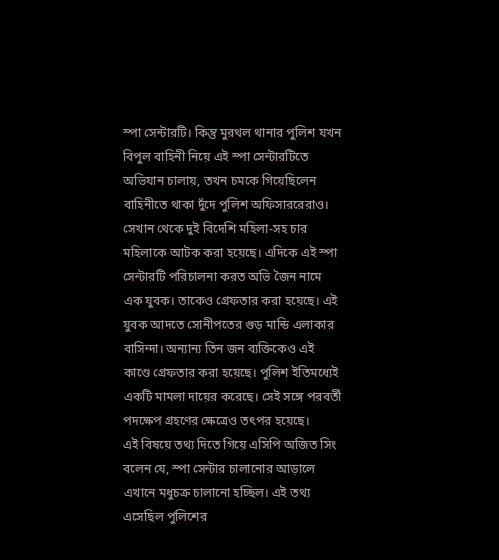স্পা সেন্টারটি। কিন্তু মুরথল থানার পুলিশ যখন বিপুল বাহিনী নিয়ে এই স্পা সেন্টারটিতে অভিযান চালায়, তখন চমকে গিয়েছিলেন বাহিনীতে থাকা দুঁদে পুলিশ অফিসাররেরাও। সেখান থেকে দুই বিদেশি মহিলা-সহ চার মহিলাকে আটক করা হয়েছে। এদিকে এই স্পা সেন্টারটি পরিচালনা করত অভি জৈন নামে এক যুবক। তাকেও গ্রেফতার করা হয়েছে। এই যুবক আদতে সোনীপতের গুড় মান্ডি এলাকার বাসিন্দা। অন্যান্য তিন জন ব্যক্তিকেও এই কাণ্ডে গ্রেফতার করা হয়েছে। পুলিশ ইতিমধ্যেই একটি মামলা দায়ের করেছে। সেই সঙ্গে পরবর্তী পদক্ষেপ গ্রহণের ক্ষেত্রেও তৎপর হয়েছে।
এই বিষয়ে তথ্য দিতে গিয়ে এসিপি অজিত সিং বলেন যে, স্পা সেন্টার চালানোর আড়ালে এখানে মধুচক্র চালানো হচ্ছিল। এই তথ্য এসেছিল পুলিশের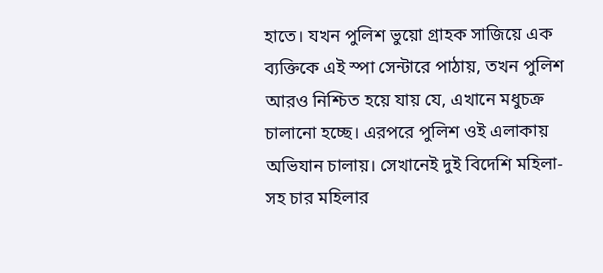হাতে। যখন পুলিশ ভুয়ো গ্রাহক সাজিয়ে এক ব্যক্তিকে এই স্পা সেন্টারে পাঠায়, তখন পুলিশ আরও নিশ্চিত হয়ে যায় যে, এখানে মধুচক্র চালানো হচ্ছে। এরপরে পুলিশ ওই এলাকায় অভিযান চালায়। সেখানেই দুই বিদেশি মহিলা-সহ চার মহিলার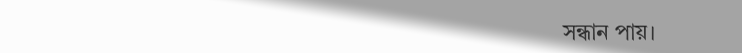সন্ধান পায়।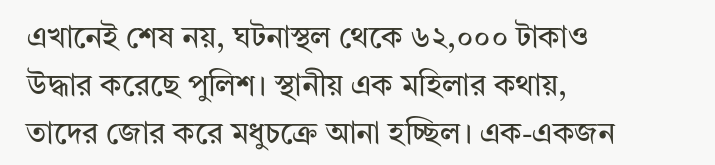এখানেই শেষ নয়, ঘটনাস্থল থেকে ৬২,০০০ টাকাও উদ্ধার করেছে পুলিশ। স্থানীয় এক মহিলার কথায়, তাদের জোর করে মধুচক্রে আনা হচ্ছিল। এক-একজন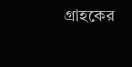গ্রাহকের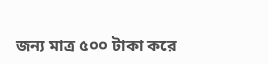জন্য মাত্র ৫০০ টাকা করে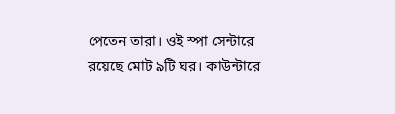পেতেন তারা। ওই স্পা সেন্টারে রয়েছে মোট ৯টি ঘর। কাউন্টারে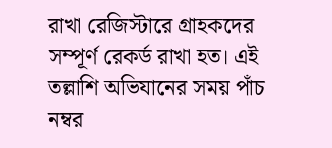রাখা রেজিস্টারে গ্রাহকদের সম্পূর্ণ রেকর্ড রাখা হত। এই তল্লাশি অভিযানের সময় পাঁচ নম্বর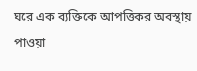ঘরে এক ব্যক্তিকে আপত্তিকর অবস্থায় পাওয়া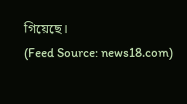গিয়েছে।
(Feed Source: news18.com)